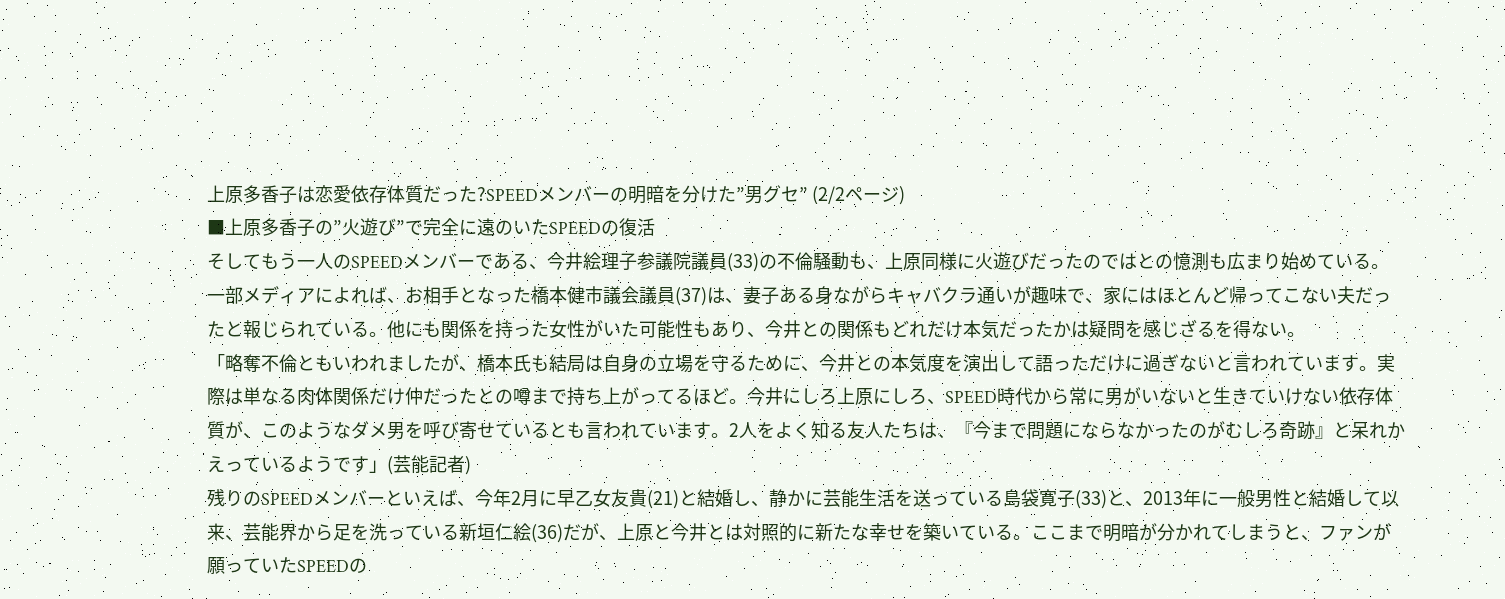上原多香子は恋愛依存体質だった?SPEEDメンバーの明暗を分けた”男グセ” (2/2ページ)
■上原多香子の”火遊び”で完全に遠のいたSPEEDの復活
そしてもう一人のSPEEDメンバーである、今井絵理子参議院議員(33)の不倫騒動も、上原同様に火遊びだったのではとの憶測も広まり始めている。一部メディアによれば、お相手となった橋本健市議会議員(37)は、妻子ある身ながらキャバクラ通いが趣味で、家にはほとんど帰ってこない夫だったと報じられている。他にも関係を持った女性がいた可能性もあり、今井との関係もどれだけ本気だったかは疑問を感じざるを得ない。
「略奪不倫ともいわれましたが、橋本氏も結局は自身の立場を守るために、今井との本気度を演出して語っただけに過ぎないと言われています。実際は単なる肉体関係だけ仲だったとの噂まで持ち上がってるほど。今井にしろ上原にしろ、SPEED時代から常に男がいないと生きていけない依存体質が、このようなダメ男を呼び寄せているとも言われています。2人をよく知る友人たちは、『今まで問題にならなかったのがむしろ奇跡』と呆れかえっているようです」(芸能記者)
残りのSPEEDメンバーといえば、今年2月に早乙女友貴(21)と結婚し、静かに芸能生活を送っている島袋寛子(33)と、2013年に一般男性と結婚して以来、芸能界から足を洗っている新垣仁絵(36)だが、上原と今井とは対照的に新たな幸せを築いている。ここまで明暗が分かれてしまうと、ファンが願っていたSPEEDの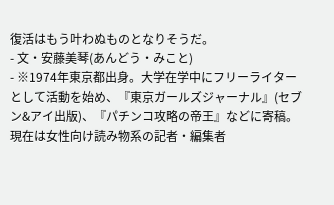復活はもう叶わぬものとなりそうだ。
- 文・安藤美琴(あんどう・みこと)
- ※1974年東京都出身。大学在学中にフリーライターとして活動を始め、『東京ガールズジャーナル』(セブン&アイ出版)、『パチンコ攻略の帝王』などに寄稿。現在は女性向け読み物系の記者・編集者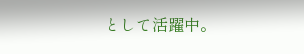として活躍中。